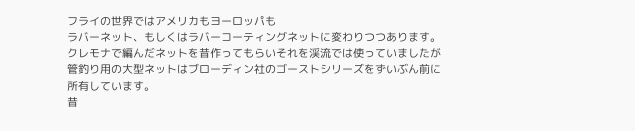フライの世界ではアメリカもヨーロッパも
ラバーネット、もしくはラバーコーティングネットに変わりつつあります。
クレモナで編んだネットを昔作ってもらいそれを渓流では使っていましたが
管釣り用の大型ネットはブローディン社のゴーストシリーズをずいぶん前に
所有しています。
昔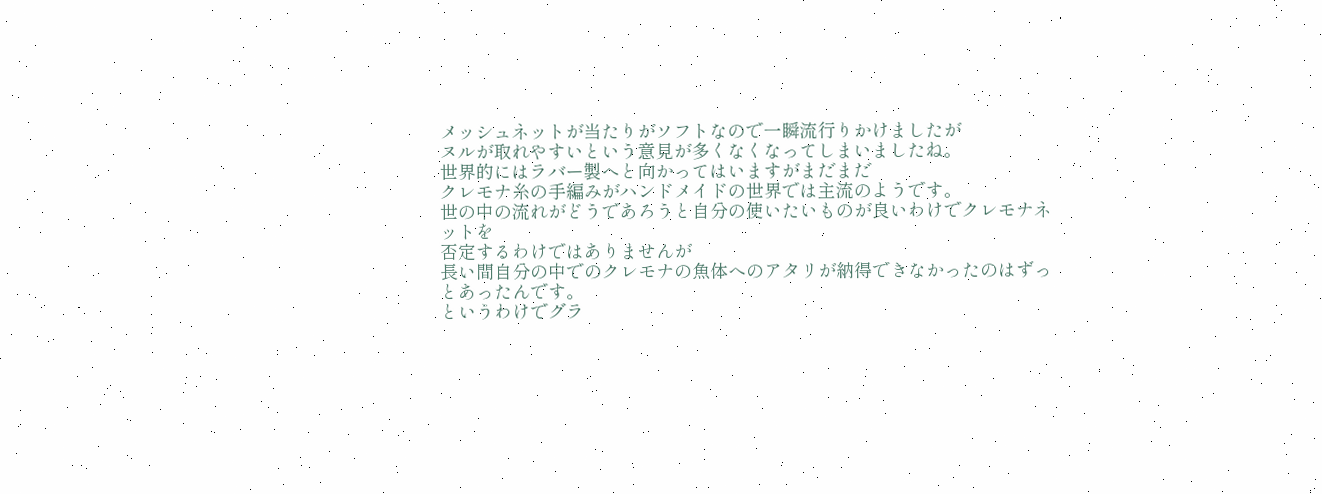メッシュネットが当たりがソフトなので一瞬流行りかけましたが
ヌルが取れやすいという意見が多くなくなってしまいましたね。
世界的にはラバー製へと向かってはいますがまだまだ
クレモナ糸の手編みがハンドメイドの世界では主流のようです。
世の中の流れがどうであろうと自分の使いたいものが良いわけでクレモナネットを
否定するわけではありませんが
長い間自分の中でのクレモナの魚体へのアタリが納得できなかったのはずっとあったんです。
というわけでグラ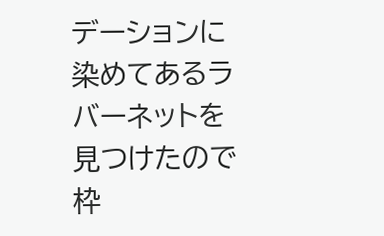デーションに染めてあるラバーネットを見つけたので
枠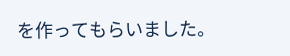を作ってもらいました。